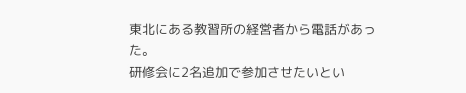東北にある教習所の経営者から電話があった。
研修会に2名追加で参加させたいとい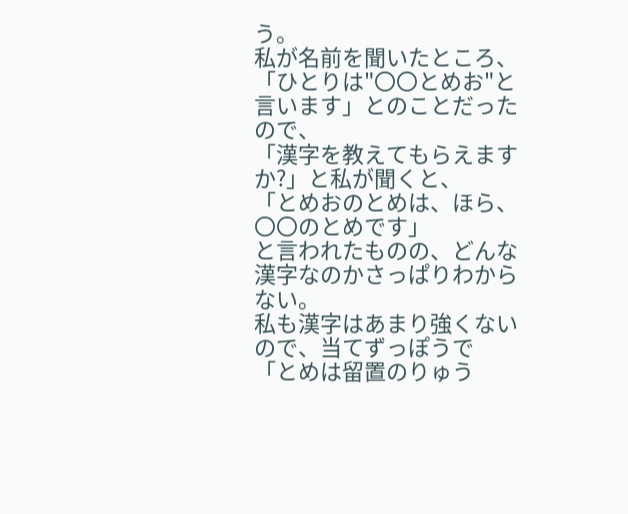う。
私が名前を聞いたところ、
「ひとりは"〇〇とめお"と言います」とのことだったので、
「漢字を教えてもらえますか?」と私が聞くと、
「とめおのとめは、ほら、〇〇のとめです」
と言われたものの、どんな漢字なのかさっぱりわからない。
私も漢字はあまり強くないので、当てずっぽうで
「とめは留置のりゅう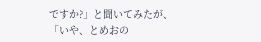ですか?」と聞いてみたが、
「いや、とめおの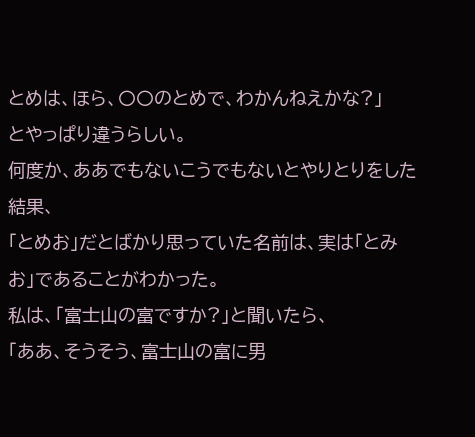とめは、ほら、〇〇のとめで、わかんねえかな?」
とやっぱり違うらしい。
何度か、ああでもないこうでもないとやりとりをした結果、
「とめお」だとばかり思っていた名前は、実は「とみお」であることがわかった。
私は、「富士山の富ですか?」と聞いたら、
「ああ、そうそう、富士山の富に男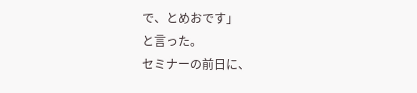で、とめおです」
と言った。
セミナーの前日に、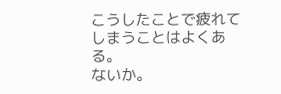こうしたことで疲れてしまうことはよくある。
ないか。